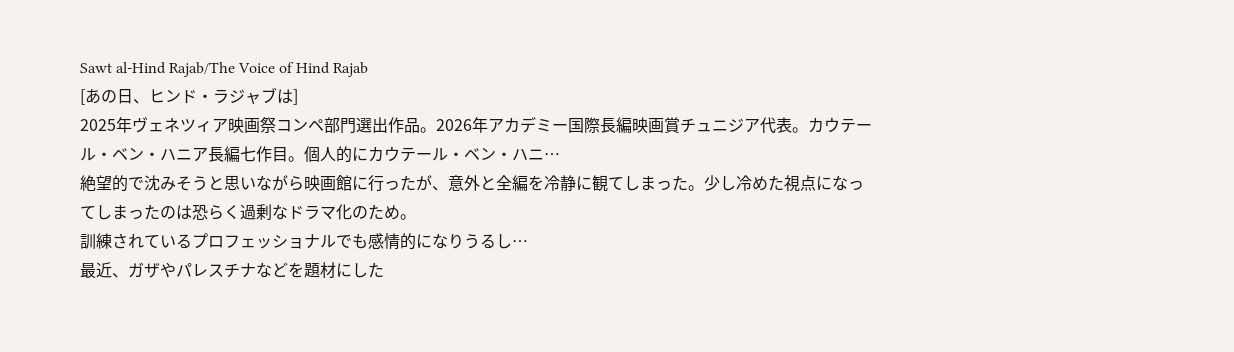Sawt al-Hind Rajab/The Voice of Hind Rajab
[あの日、ヒンド・ラジャブは]
2025年ヴェネツィア映画祭コンペ部門選出作品。2026年アカデミー国際長編映画賞チュニジア代表。カウテール・ベン・ハニア長編七作目。個人的にカウテール・ベン・ハニ…
絶望的で沈みそうと思いながら映画館に行ったが、意外と全編を冷静に観てしまった。少し冷めた視点になってしまったのは恐らく過剰なドラマ化のため。
訓練されているプロフェッショナルでも感情的になりうるし…
最近、ガザやパレスチナなどを題材にした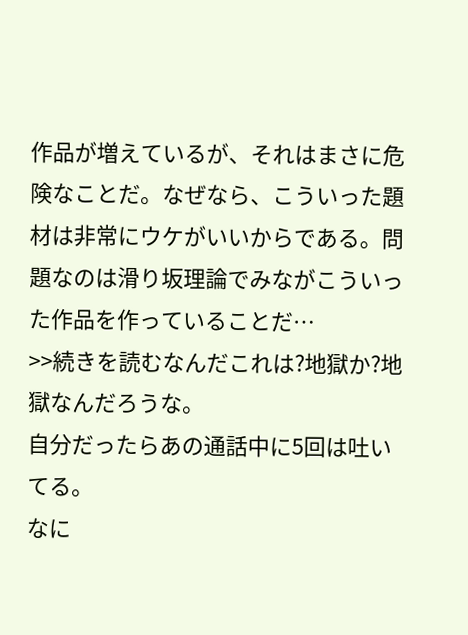作品が増えているが、それはまさに危険なことだ。なぜなら、こういった題材は非常にウケがいいからである。問題なのは滑り坂理論でみながこういった作品を作っていることだ…
>>続きを読むなんだこれは?地獄か?地獄なんだろうな。
自分だったらあの通話中に5回は吐いてる。
なに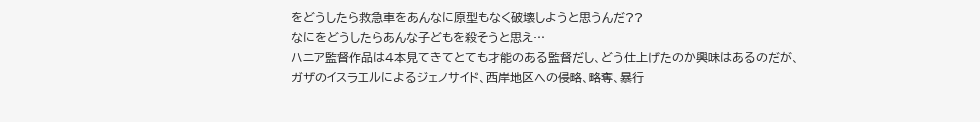をどうしたら救急車をあんなに原型もなく破壊しようと思うんだ??
なにをどうしたらあんな子どもを殺そうと思え…
ハニア監督作品は4本見てきてとても才能のある監督だし、どう仕上げたのか興味はあるのだが、
ガザのイスラエルによるジェノサイド、西岸地区への侵略、略奪、暴行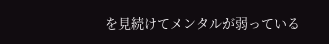を見続けてメンタルが弱っている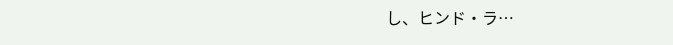し、ヒンド・ラ…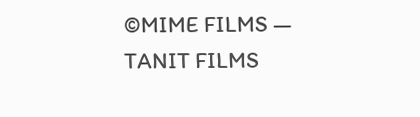©MIME FILMS — TANIT FILMS